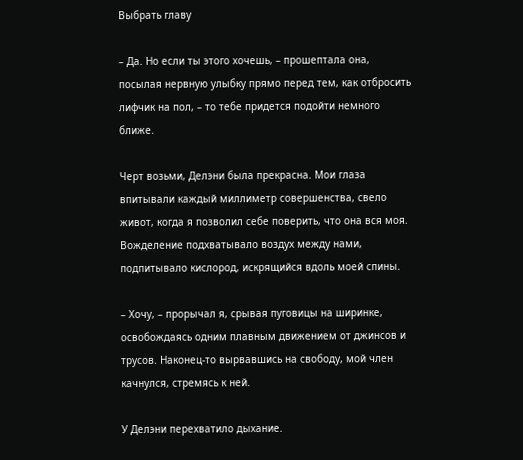Выбрать главу

– Да. Но если ты этого хочешь, – прошептала она, посылая нервную улыбку прямо перед тем, как отбросить лифчик на пол, – то тебе придется подойти немного ближе.

Черт возьми, Делэни была прекрасна. Мои глаза впитывали каждый миллиметр совершенства, свело живот, когда я позволил себе поверить, что она вся моя. Вожделение подхватывало воздух между нами, подпитывало кислород, искрящийся вдоль моей спины.

– Хочу, – прорычал я, срывая пуговицы на ширинке, освобождаясь одним плавным движением от джинсов и трусов. Наконец-то вырвавшись на свободу, мой член качнулся, стремясь к ней.

У Делэни перехватило дыхание.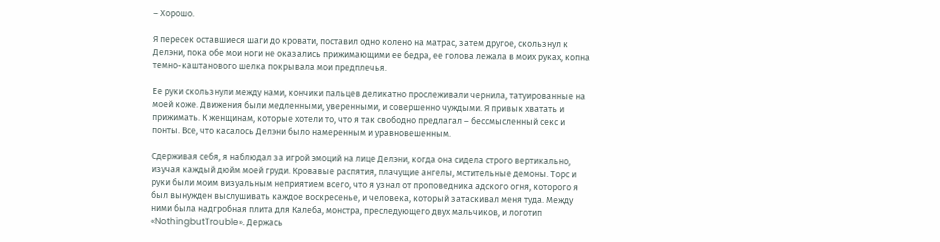– Хорошо.

Я пересек оставшиеся шаги до кровати, поставил одно колено на матрас, затем другое, скользнул к Делэни, пока обе мои ноги не оказались прижимающими ее бедра, ее голова лежала в моих руках, копна темно-каштанового шелка покрывала мои предплечья.

Ее руки скользнули между нами, кончики пальцев деликатно прослеживали чернила, татуированные на моей коже. Движения были медленными, уверенными, и совершенно чуждыми. Я привык хватать и прижимать. К женщинам, которые хотели то, что я так свободно предлагал – бессмысленный секс и понты. Все, что касалось Делэни было намеренным и уравновешенным.

Сдерживая себя, я наблюдал за игрой эмоций на лице Делэни, когда она сидела строго вертикально, изучая каждый дюйм моей груди. Кровавые распятия, плачущие ангелы, мстительные демоны. Торс и руки были моим визуальным неприятием всего, что я узнал от проповедника адского огня, которого я был вынужден выслушивать каждое воскресенье, и человека, который затаскивал меня туда. Между ними была надгробная плита для Калеба, монстра, преследующего двух мальчиков, и логотип «NothingbutTrouble». Держась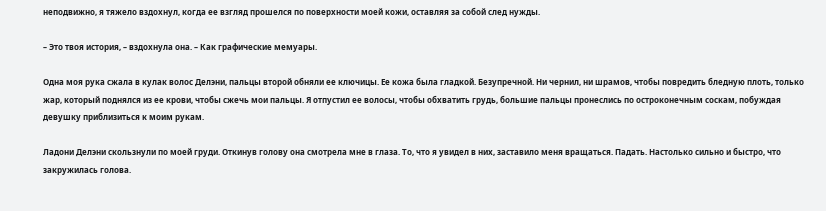неподвижно, я тяжело вздохнул, когда ее взгляд прошелся по поверхности моей кожи, оставляя за собой след нужды.

– Это твоя история, – вздохнула она. – Как графические мемуары.

Одна моя рука сжала в кулак волос Делэни, пальцы второй обняли ее ключицы. Ее кожа была гладкой. Безупречной. Ни чернил, ни шрамов, чтобы повредить бледную плоть, только жар, который поднялся из ее крови, чтобы сжечь мои пальцы. Я отпустил ее волосы, чтобы обхватить грудь, большие пальцы пронеслись по остроконечным соскам, побуждая девушку приблизиться к моим рукам.

Ладони Делэни скользнули по моей груди. Откинув голову она смотрела мне в глаза. То, что я увидел в них, заставило меня вращаться. Падать. Настолько сильно и быстро, что закружилась голова.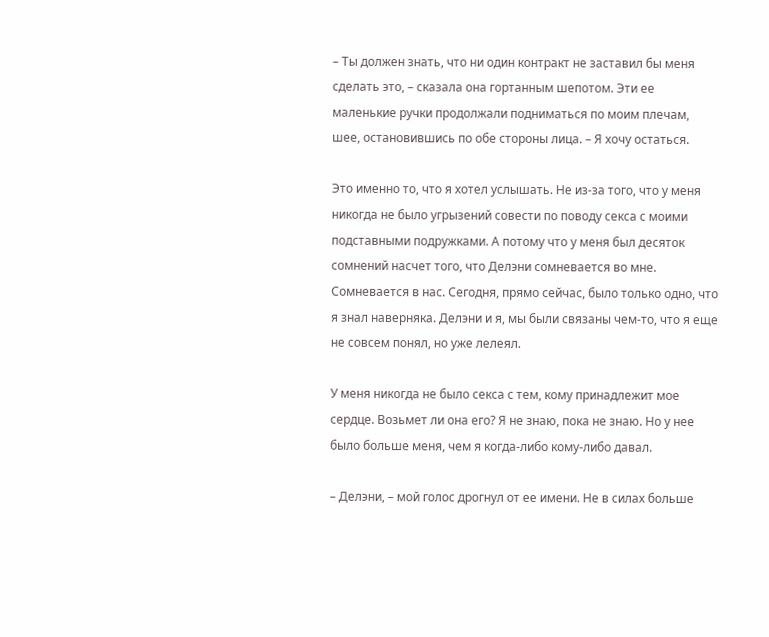– Ты должен знать, что ни один контракт не заставил бы меня сделать это, – сказала она гортанным шепотом. Эти ее маленькие ручки продолжали подниматься по моим плечам, шее, остановившись по обе стороны лица. – Я хочу остаться.

Это именно то, что я хотел услышать. Не из-за того, что у меня никогда не было угрызений совести по поводу секса с моими подставными подружками. А потому что у меня был десяток сомнений насчет того, что Делэни сомневается во мне. Сомневается в нас. Сегодня, прямо сейчас, было только одно, что я знал наверняка. Делэни и я, мы были связаны чем-то, что я еще не совсем понял, но уже лелеял.

У меня никогда не было секса с тем, кому принадлежит мое сердце. Возьмет ли она его? Я не знаю, пока не знаю. Но у нее было больше меня, чем я когда-либо кому-либо давал.

– Делэни, – мой голос дрогнул от ее имени. Не в силах больше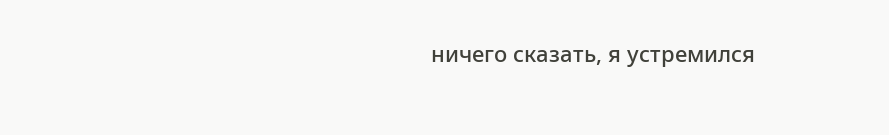ничего сказать, я устремился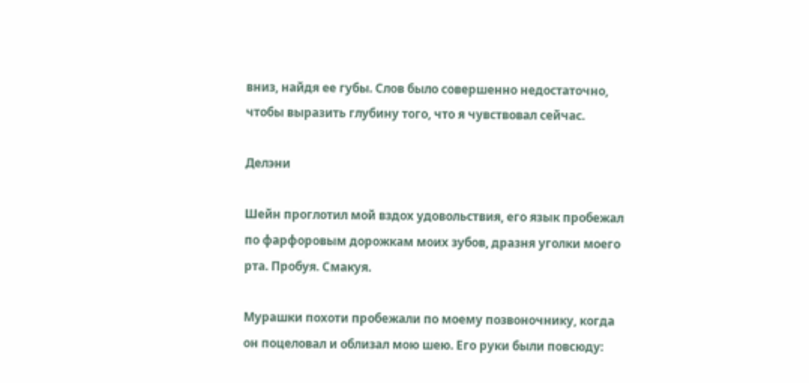вниз, найдя ее губы. Слов было совершенно недостаточно, чтобы выразить глубину того, что я чувствовал сейчас.

Делэни

Шейн проглотил мой вздох удовольствия, его язык пробежал по фарфоровым дорожкам моих зубов, дразня уголки моего рта. Пробуя. Смакуя.

Мурашки похоти пробежали по моему позвоночнику, когда он поцеловал и облизал мою шею. Его руки были повсюду: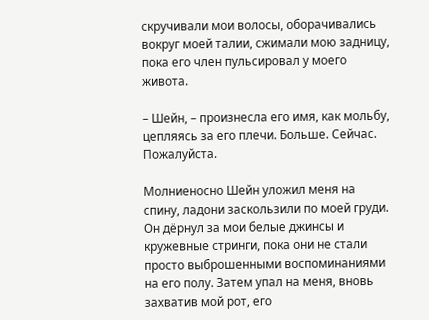скручивали мои волосы, оборачивались вокруг моей талии, сжимали мою задницу, пока его член пульсировал у моего живота.

– Шейн, – произнесла его имя, как мольбу, цепляясь за его плечи. Больше. Сейчас. Пожалуйста.

Молниеносно Шейн уложил меня на спину, ладони заскользили по моей груди. Он дёрнул за мои белые джинсы и кружевные стринги, пока они не стали просто выброшенными воспоминаниями на его полу. Затем упал на меня, вновь захватив мой рот, его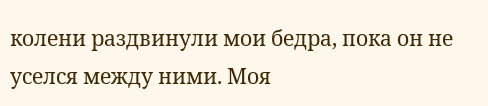колени раздвинули мои бедра, пока он не уселся между ними. Моя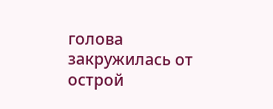голова закружилась от острой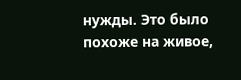нужды. Это было похоже на живое,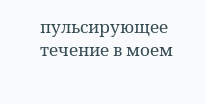пульсирующее течение в моем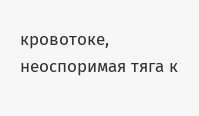кровотоке, неоспоримая тяга к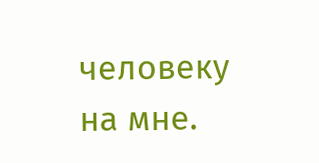человеку на мне.